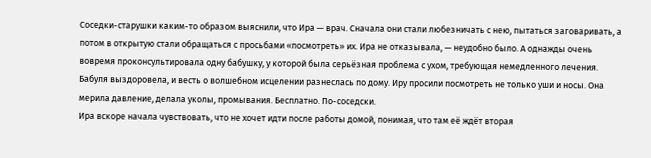Соседки-старушки каким-то образом выяснили, что Ира — врач. Сначала они стали любезничать с нею, пытаться заговаривать, а потом в открытую стали обращаться с просьбами «посмотреть» их. Ира не отказывала, — неудобно было. А однажды очень вовремя проконсультировала одну бабушку, у которой была серьёзная проблема с ухом, требующая немедленного лечения. Бабуля выздоровела, и весть о волшебном исцелении разнеслась по дому. Иру просили посмотреть не только уши и носы. Она мерила давление, делала уколы, промывания. Бесплатно. По-соседски.
Ира вскоре начала чувствовать, что не хочет идти после работы домой, понимая, что там её ждёт вторая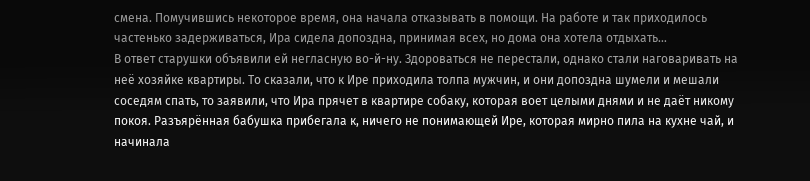смена. Помучившись некоторое время, она начала отказывать в помощи. На работе и так приходилось частенько задерживаться, Ира сидела допоздна, принимая всех, но дома она хотела отдыхать…
В ответ старушки объявили ей негласную во-й-ну. Здороваться не перестали, однако стали наговаривать на неё хозяйке квартиры. То сказали, что к Ире приходила толпа мужчин, и они допоздна шумели и мешали соседям спать, то заявили, что Ира прячет в квартире собаку, которая воет целыми днями и не даёт никому покоя. Разъярённая бабушка прибегала к, ничего не понимающей Ире, которая мирно пила на кухне чай, и начинала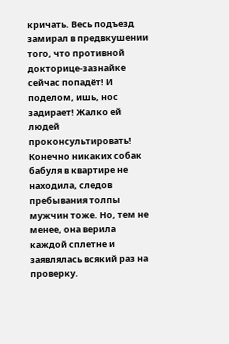кричать. Весь подъезд замирал в предвкушении того, что противной докторице-зазнайке сейчас попадёт! И поделом, ишь, нос задирает! Жалко ей людей проконсультировать!
Конечно никаких собак бабуля в квартире не находила, следов пребывания толпы мужчин тоже. Но, тем не менее, она верила каждой сплетне и заявлялась всякий раз на проверку.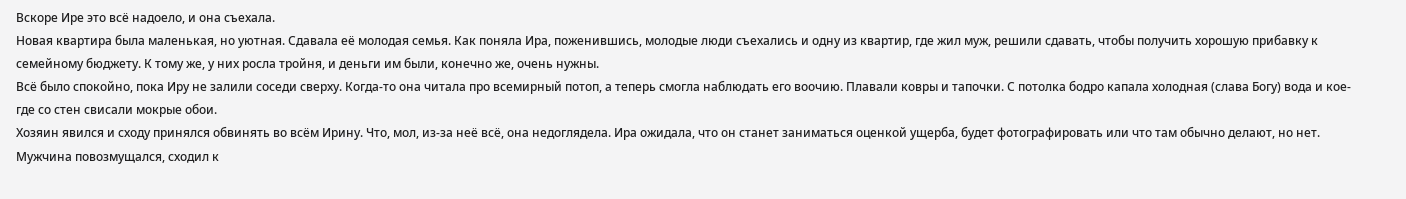Вскоре Ире это всё надоело, и она съехала.
Новая квартира была маленькая, но уютная. Сдавала её молодая семья. Как поняла Ира, поженившись, молодые люди съехались и одну из квартир, где жил муж, решили сдавать, чтобы получить хорошую прибавку к семейному бюджету. К тому же, у них росла тройня, и деньги им были, конечно же, очень нужны.
Всё было спокойно, пока Иру не залили соседи сверху. Когда-то она читала про всемирный потоп, а теперь смогла наблюдать его воочию. Плавали ковры и тапочки. С потолка бодро капала холодная (слава Богу) вода и кое-где со стен свисали мокрые обои.
Хозяин явился и сходу принялся обвинять во всём Ирину. Что, мол, из-за неё всё, она недоглядела. Ира ожидала, что он станет заниматься оценкой ущерба, будет фотографировать или что там обычно делают, но нет. Мужчина повозмущался, сходил к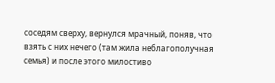соседям сверху, вернулся мрачный, поняв, что взять с них нечего (там жила неблагополучная семья) и после этого милостиво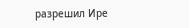разрешил Ире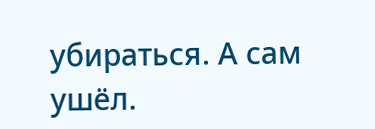убираться. А сам ушёл.